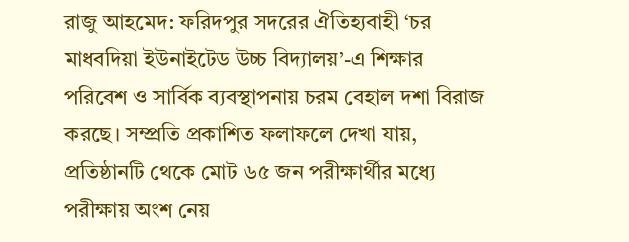রাজু আহমেদ: ফরিদপুর সদরের ঐতিহ্যবাহী ‘চর মাধবদিয়া ইউনাইটেড উচ্চ বিদ্যালয়’-এ শিক্ষার পরিবেশ ও সার্বিক ব্যবস্থাপনায় চরম বেহাল দশা বিরাজ করছে। সম্প্রতি প্রকাশিত ফলাফলে দেখা যায়, প্রতিষ্ঠানটি থেকে মোট ৬৫ জন পরীক্ষার্থীর মধ্যে পরীক্ষায় অংশ নেয়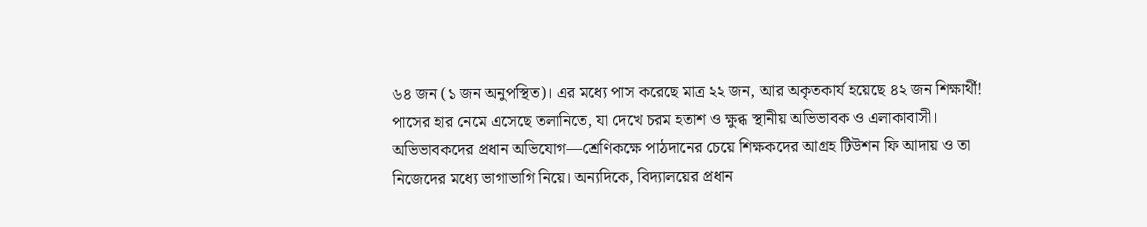৬৪ জন (১ জন অনুপস্থিত)। এর মধ্যে পাস করেছে মাত্র ২২ জন, আর অকৃতকার্য হয়েছে ৪২ জন শিক্ষার্থী! পাসের হার নেমে এসেছে তলানিতে, যা দেখে চরম হতাশ ও ক্ষুব্ধ স্থানীয় অভিভাবক ও এলাকাবাসী।
অভিভাবকদের প্রধান অভিযোগ—শ্রেণিকক্ষে পাঠদানের চেয়ে শিক্ষকদের আগ্রহ টিউশন ফি আদায় ও তা নিজেদের মধ্যে ভাগাভাগি নিয়ে। অন্যদিকে, বিদ্যালয়ের প্রধান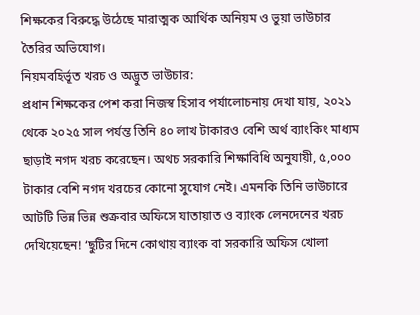শিক্ষকের বিরুদ্ধে উঠেছে মারাত্মক আর্থিক অনিয়ম ও ভুয়া ভাউচার তৈরির অভিযোগ।
নিয়মবহির্ভূত খরচ ও অদ্ভুত ভাউচার:
প্রধান শিক্ষকের পেশ করা নিজস্ব হিসাব পর্যালোচনায় দেখা যায়, ২০২১ থেকে ২০২৫ সাল পর্যন্ত তিনি ৪০ লাখ টাকারও বেশি অর্থ ব্যাংকিং মাধ্যম ছাড়াই নগদ খরচ করেছেন। অথচ সরকারি শিক্ষাবিধি অনুযায়ী, ৫,০০০ টাকার বেশি নগদ খরচের কোনো সুযোগ নেই। এমনকি তিনি ভাউচারে আটটি ভিন্ন ভিন্ন শুক্রবার অফিসে যাতায়াত ও ব্যাংক লেনদেনের খরচ দেখিয়েছেন! ‘ছুটির দিনে কোথায় ব্যাংক বা সরকারি অফিস খোলা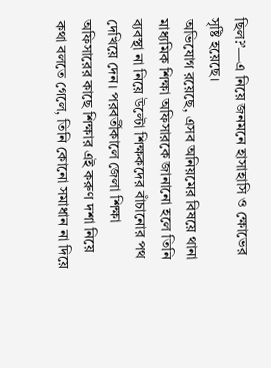ছিল?’—এ নিয়ে জনমনে হাসাহাসি ও ক্ষোভের সৃষ্টি হয়েছে।
অভিযোগ রয়েছে, এসব অনিয়মের বিষয়ে থানা মাধ্যমিক শিক্ষা অফিসারকে জানানো হলে তিনি ব্যবস্থা না নিয়ে উল্টো শিক্ষকদের বাঁচানোর পথ দেখিয়ে দেন। পরবর্তীকালে জেলা শিক্ষা অফিসারের কাছে শিক্ষার এই করুণ দশা নিয়ে কথা বলতে গেলে, তিনি কোনো সমাধান না দিয়ে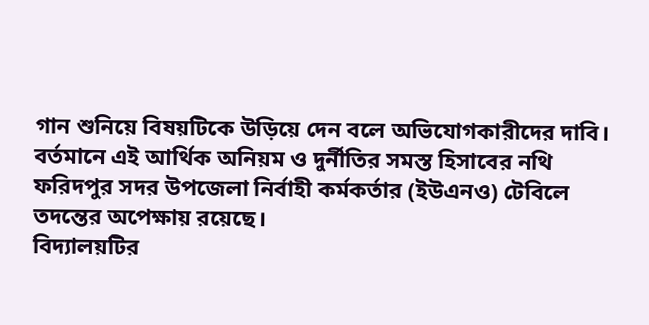গান শুনিয়ে বিষয়টিকে উড়িয়ে দেন বলে অভিযোগকারীদের দাবি।
বর্তমানে এই আর্থিক অনিয়ম ও দুর্নীতির সমস্ত হিসাবের নথি ফরিদপুর সদর উপজেলা নির্বাহী কর্মকর্তার (ইউএনও) টেবিলে তদন্তের অপেক্ষায় রয়েছে।
বিদ্যালয়টির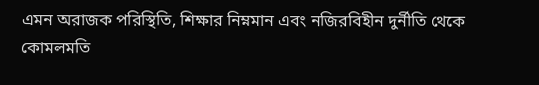এমন অরাজক পরিস্থিতি, শিক্ষার নিম্নমান এবং নজিরবিহীন দুর্নীতি থেকে কোমলমতি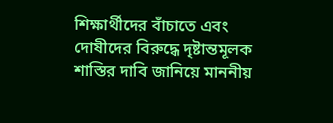শিক্ষার্থীদের বাঁচাতে এবং দোষীদের বিরুদ্ধে দৃষ্টান্তমূলক শাস্তির দাবি জানিয়ে মাননীয়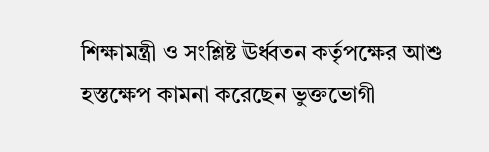শিক্ষামন্ত্রী ও সংশ্লিষ্ট ঊর্ধ্বতন কর্তৃপক্ষের আশু হস্তক্ষেপ কামনা করেছেন ভুক্তভোগী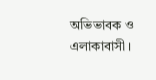অভিভাবক ও এলাকাবাসী।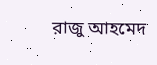রাজু আহমেদ